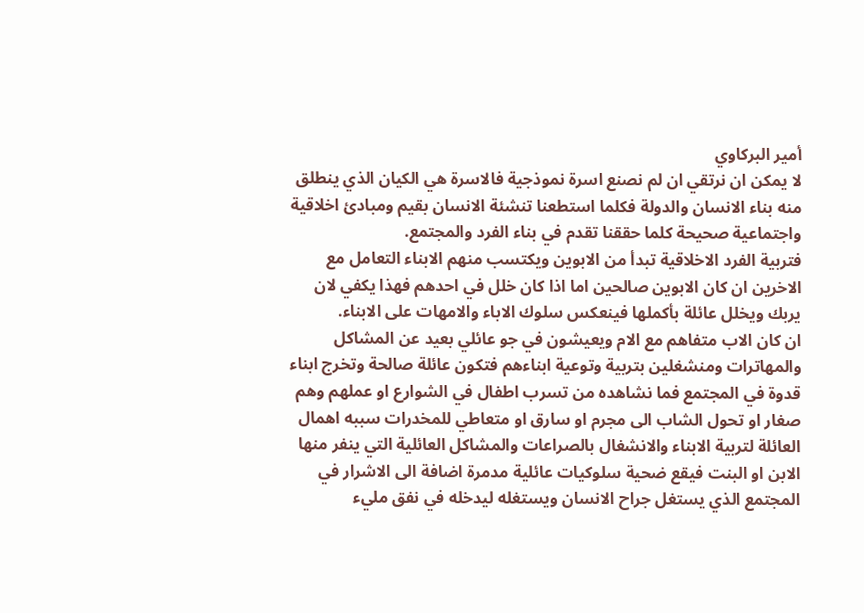أمير البركاوي
لا يمكن ان نرتقي ان لم نصنع اسرة نموذجية فالاسرة هي الكيان الذي ينطلق منه بناء الانسان والدولة فكلما استطعنا تنشئة الانسان بقيم ومبادئ اخلاقية واجتماعية صحيحة كلما حققنا تقدم في بناء الفرد والمجتمع.
فتربية الفرد الاخلاقية تبدأ من الابوين ويكتسب منهم الابناء التعامل مع الاخرين ان كان الابوين صالحين اما اذا كان خلل في احدهم فهذا يكفي لان يربك ويخلل عائلة بأكملها فينعكس سلوك الاباء والامهات على الابناء.
ان كان الاب متفاهم مع الام ويعيشون في جو عائلي بعيد عن المشاكل والمهاترات ومنشغلين بتربية وتوعية ابناءهم فتكون عائلة صالحة وتخرج ابناء قدوة في المجتمع فما نشاهده من تسرب اطفال في الشوارع او عملهم وهم صغار او تحول الشاب الى مجرم او سارق او متعاطي للمخدرات سببه اهمال العائلة لتربية الابناء والانشغال بالصراعات والمشاكل العائلية التي ينفر منها الابن او البنت فيقع ضحية سلوكيات عائلية مدمرة اضافة الى الاشرار في المجتمع الذي يستغل جراح الانسان ويستغله ليدخله في نفق مليء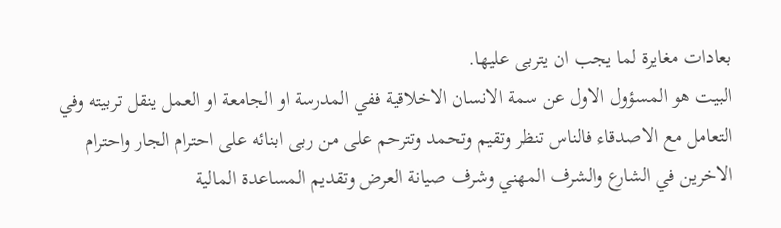بعادات مغايرة لما يجب ان يتربى عليها.
البيت هو المسؤول الاول عن سمة الانسان الاخلاقية ففي المدرسة او الجامعة او العمل ينقل تربيته وفي التعامل مع الاصدقاء فالناس تنظر وتقيم وتحمد وتترحم على من ربى ابنائه على احترام الجار واحترام الاخرين في الشارع والشرف المهني وشرف صيانة العرض وتقديم المساعدة المالية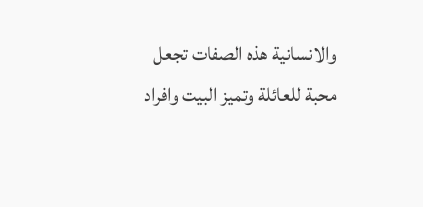والانسانية هذه الصفات تجعل محبة للعائلة وتميز البيت وافراد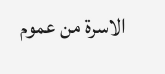الاسرة من عموم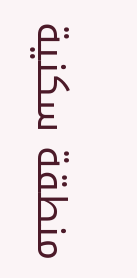منطقة سكنية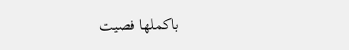باكملها فصيت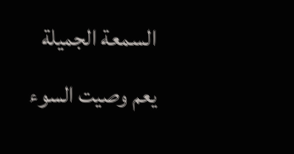السمعة الجميلة يعم وصيت السوء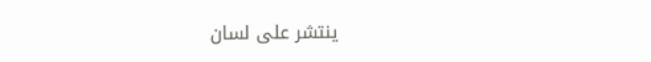ينتشر على لسان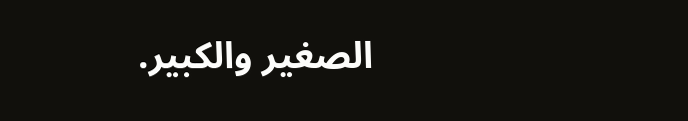الصغير والكبير.